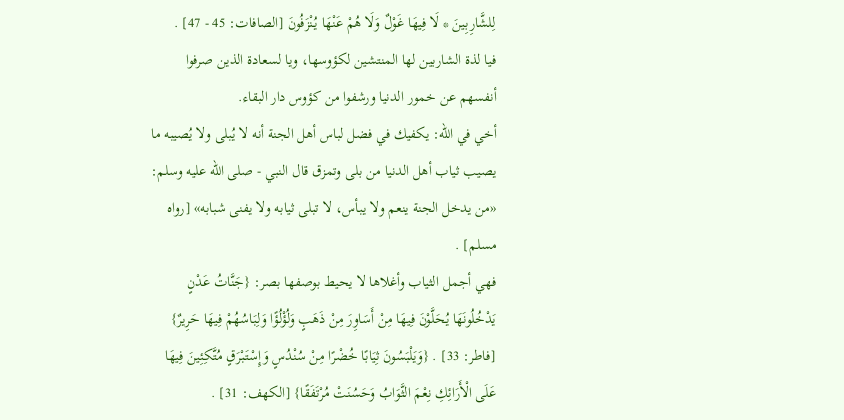لِلشَّارِبِينَ * لَا فِيهَا غَوْلٌ وَلَا هُمْ عَنْهَا يُنْزَفُونَ [الصافات: 45 - 47] .
فيا لذة الشاربين لها المنتشين لكؤوسها، ويا لسعادة الذين صرفوا أنفسهم عن خمور الدنيا ورشفوا من كؤوس دار البقاء.
أخي في الله: يكفيك في فضل لباس أهل الجنة أنه لا يُبلى ولا يُصيبه ما يصيب ثياب أهل الدنيا من بلى وتمزق قال النبي - صلى الله عليه وسلم: «من يدخل الجنة ينعم ولا يبأس، لا تبلى ثيابه ولا يفنى شبابه» [رواه مسلم] .
فهي أجمل الثياب وأغلاها لا يحيط بوصفها بصر: {جَنَّاتُ عَدْنٍ يَدْخُلُونَهَا يُحَلَّوْنَ فِيهَا مِنْ أَسَاوِرَ مِنْ ذَهَبٍ وَلُؤْلُؤًا وَلِبَاسُهُمْ فِيهَا حَرِيرٌ} [فاطر: 33] . {وَيَلْبَسُونَ ثِيَابًا خُضْرًا مِنْ سُنْدُسٍ وَإِسْتَبْرَقٍ مُتَّكِئِينَ فِيهَا عَلَى الْأَرَائِكِ نِعْمَ الثَّوَابُ وَحَسُنَتْ مُرْتَفَقًا} [الكهف: 31] .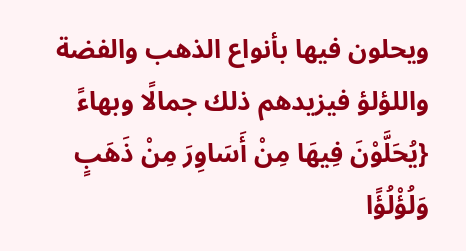ويحلون فيها بأنواع الذهب والفضة واللؤلؤ فيزيدهم ذلك جمالًا وبهاءً {يُحَلَّوْنَ فِيهَا مِنْ أَسَاوِرَ مِنْ ذَهَبٍ وَلُؤْلُؤًا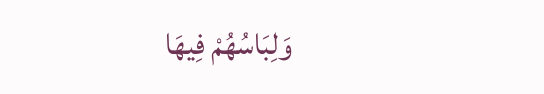وَلِبَاسُهُمْ فِيهَا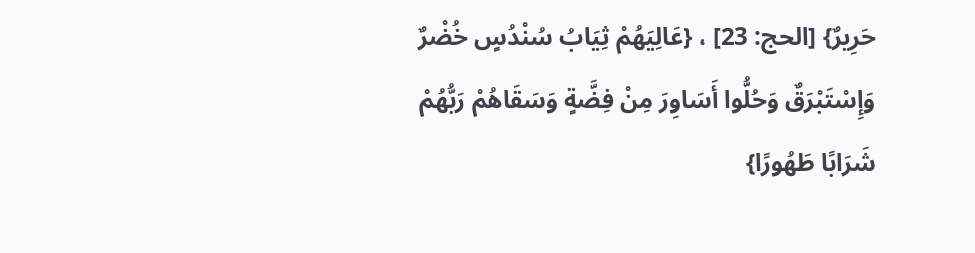حَرِيرٌ} [الحج: 23] ، {عَالِيَهُمْ ثِيَابُ سُنْدُسٍ خُضْرٌ وَإِسْتَبْرَقٌ وَحُلُّوا أَسَاوِرَ مِنْ فِضَّةٍ وَسَقَاهُمْ رَبُّهُمْ شَرَابًا طَهُورًا}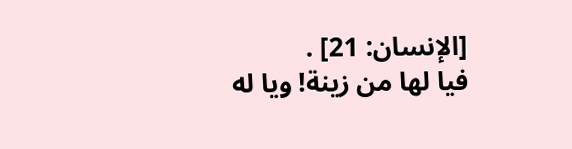[الإنسان: 21] .
فيا لها من زينة! ويا له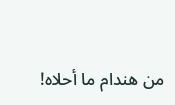من هندام ما أحلاه!